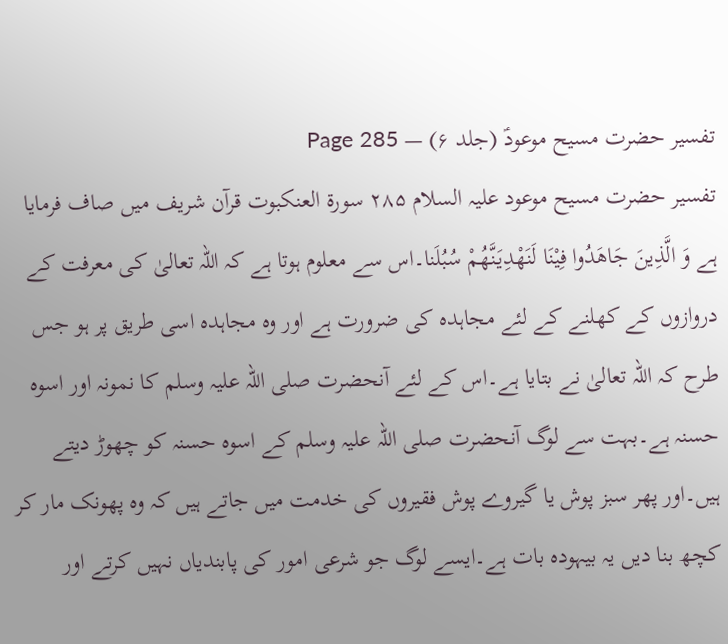تفسیر حضرت مسیح موعودؑ (جلد ۶) — Page 285
تفسیر حضرت مسیح موعود علیہ السلام ۲۸۵ سورة العنكبوت قرآن شریف میں صاف فرمایا ہے وَ الَّذِينَ جَاهَدُوا فِيْنَا لَنَهْدِيَنَّهُمْ سُبُلَنا۔اس سے معلوم ہوتا ہے کہ اللہ تعالیٰ کی معرفت کے دروازوں کے کھلنے کے لئے مجاہدہ کی ضرورت ہے اور وہ مجاہدہ اسی طریق پر ہو جس طرح کہ اللہ تعالیٰ نے بتایا ہے۔اس کے لئے آنحضرت صلی اللہ علیہ وسلم کا نمونہ اور اسوہ حسنہ ہے۔بہت سے لوگ آنحضرت صلی اللہ علیہ وسلم کے اسوہ حسنہ کو چھوڑ دیتے ہیں۔اور پھر سبز پوش یا گیروے پوش فقیروں کی خدمت میں جاتے ہیں کہ وہ پھونک مار کر کچھ بنا دیں یہ بیہودہ بات ہے۔ایسے لوگ جو شرعی امور کی پابندیاں نہیں کرتے اور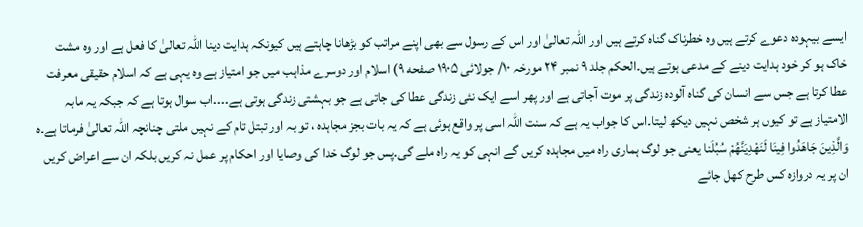ایسے بیہودہ دعوے کرتے ہیں وہ خطرناک گناہ کرتے ہیں اور اللہ تعالیٰ اور اس کے رسول سے بھی اپنے مراتب کو بڑھانا چاہتے ہیں کیونکہ ہدایت دینا اللہ تعالیٰ کا فعل ہے اور وہ مشت خاک ہو کر خود ہدایت دینے کے مدعی ہوتے ہیں۔الحکم جلد ۹ نمبر ۲۴ مورخہ ۱۰/ جولائی ۱۹۰۵ صفحه ۹) اسلام اور دوسرے مذاہب میں جو امتیاز ہے وہ یہی ہے کہ اسلام حقیقی معرفت عطا کرتا ہے جس سے انسان کی گناہ آلودہ زندگی پر موت آجاتی ہے اور پھر اسے ایک نئی زندگی عطا کی جاتی ہے جو بہشتی زندگی ہوتی ہے۔۔۔۔اب سوال ہوتا ہے کہ جبکہ یہ مابہ الامتیاز ہے تو کیوں ہر شخص نہیں دیکھ لیتا۔اس کا جواب یہ ہے کہ سنت اللہ اسی پر واقع ہوئی ہے کہ یہ بات بجز مجاہدہ ، تو بہ اور تبتل تام کے نہیں ملتی چنانچہ اللہ تعالیٰ فرماتا ہے۔ہ وَالَّذِينَ جَاهَدُوا فِينَا لَنَهْدِيَنَّهُمْ سُبُلَنا یعنی جو لوگ ہماری راہ میں مجاہدہ کریں گے انہی کو یہ راہ ملے گی۔پس جو لوگ خدا کی وصایا اور احکام پر عمل نہ کریں بلکہ ان سے اعراض کریں ان پر یہ دروازہ کس طرح کھل جائے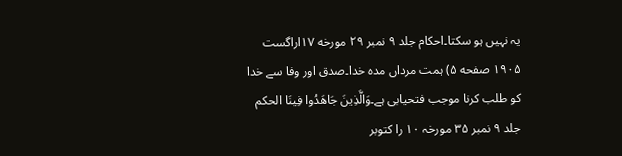یہ نہیں ہو سکتا۔احکام جلد ۹ نمبر ۲۹ مورخه ۱۷اراگست ۱۹۰۵ صفحه ۵) ہمت مرداں مدہ خدا۔صدق اور وفا سے خدا کو طلب کرنا موجب فتحیابی ہے۔وَالَّذِينَ جَاهَدُوا فِينَا الحکم جلد ۹ نمبر ۳۵ مورخہ ۱۰ را کتوبر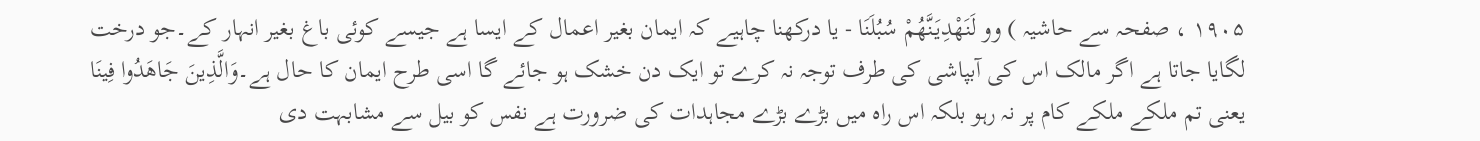۱۹۰۵ ، صفحہ سے حاشیہ ) وو لَنَهْدِيَنَّهُمْ سُبُلَنَا - یا درکھنا چاہیے کہ ایمان بغیر اعمال کے ایسا ہے جیسے کوئی باغ بغیر انہار کے۔جو درخت لگایا جاتا ہے اگر مالک اس کی آبپاشی کی طرف توجہ نہ کرے تو ایک دن خشک ہو جائے گا اسی طرح ایمان کا حال ہے۔وَالَّذِينَ جَاهَدُوا فِينَا یعنی تم ملکے ملکے کام پر نہ رہو بلکہ اس راہ میں بڑے بڑے مجاہدات کی ضرورت ہے نفس کو بیل سے مشابہت دی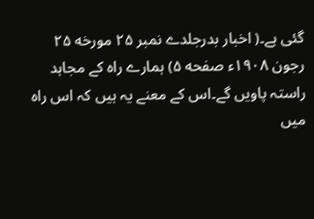گئی ہے۔( اخبار بدرجلدے نمبر ۲۵ مورخه ۲۵ رجون ۱۹۰۸ء صفحه ۵) ہمارے راہ کے مجاہد راستہ پاویں گے۔اس کے معنے یہ ہیں کہ اس راہ میں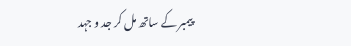پیمبر کے ساتھ مل کر جد و جہد